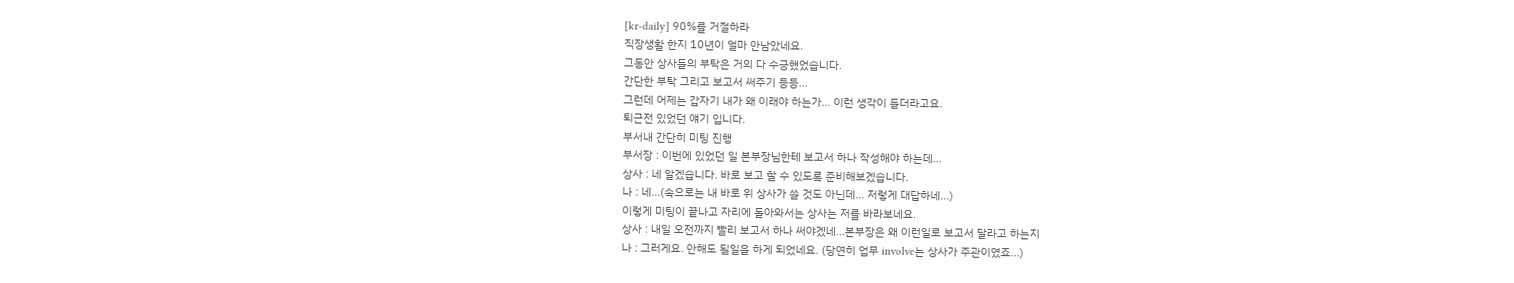[kr-daily] 90%를 거절하라
직장생활 한지 10년이 얼마 안남았네요.
그동안 상사들의 부탁은 거의 다 수긍했었습니다.
간단한 부탁 그리고 보고서 써주기 등등...
그런데 어제는 갑자기 내가 왜 이래야 하는가... 이런 생각이 들더라고요.
퇴근전 있었던 얘기 입니다.
부서내 간단히 미팅 진행
부서장 : 이번에 있었던 일 본부장님한테 보고서 하나 작성해야 하는데...
상사 : 네 알겠습니다. 바로 보고 할 수 있도록 준비해보겠습니다.
나 : 네...(속으로는 내 바로 위 상사가 쓸 것도 아닌데... 저렇게 대답하네...)
이렇게 미팅이 끝나고 자리에 돌아와서는 상사는 저를 바라보네요.
상사 : 내일 오전까지 빨리 보고서 하나 써야겠네...본부장은 왜 이런일로 보고서 달라고 하는지
나 : 그러게요. 안해도 될일을 하게 되었네요. (당연히 업무 involve는 상사가 주관이였죠...)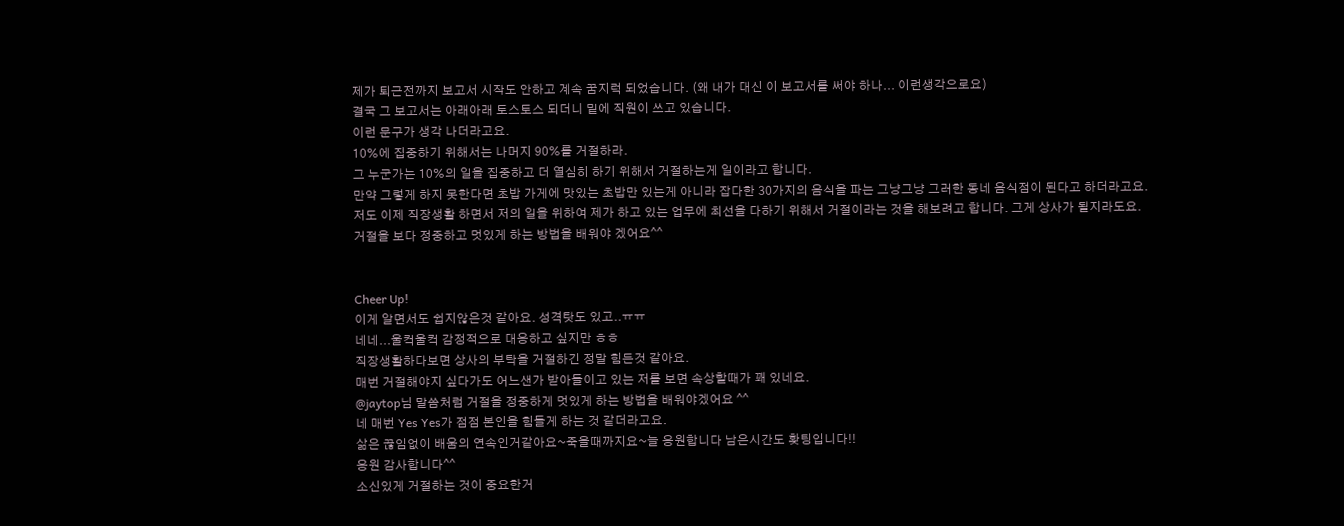제가 퇴근전까지 보고서 시작도 안하고 계속 꿈지럭 되었습니다. (왜 내가 대신 이 보고서를 써야 하나... 이런생각으로요)
결국 그 보고서는 아래아래 토스토스 되더니 밑에 직원이 쓰고 있습니다.
이런 문구가 생각 나더라고요.
10%에 집중하기 위해서는 나머지 90%를 거절하라.
그 누군가는 10%의 일을 집중하고 더 열심히 하기 위해서 거절하는게 일이라고 합니다.
만약 그렇게 하지 못한다면 초밥 가게에 맛있는 초밥만 있는게 아니라 잡다한 30가지의 음식을 파는 그냥그냥 그러한 동네 음식점이 된다고 하더라고요.
저도 이제 직장생활 하면서 저의 일을 위하여 제가 하고 있는 업무에 최선을 다하기 위해서 거절이라는 것을 해보려고 합니다. 그게 상사가 될지라도요.
거절을 보다 정중하고 멋있게 하는 방법을 배워야 겠어요^^


Cheer Up!
이게 알면서도 쉽지않은것 같아요. 성격탓도 있고..ㅠㅠ
네네...울컥울컥 감정적으로 대응하고 싶지만 ㅎㅎ
직장생활하다보면 상사의 부탁을 거절하긴 정말 힘든것 같아요.
매번 거절해야지 싶다가도 어느샌가 받아들이고 있는 저를 보면 속상할때가 꽤 있네요.
@jaytop님 말씀처럼 거절을 정중하게 멋있게 하는 방법을 배워야겠어요 ^^
네 매번 Yes Yes가 점점 본인을 힘들게 하는 것 같더라고요.
삶은 끊임없이 배움의 연속인거같아요~죽을때까지요~늘 응원합니다 남은시간도 홧팅입니다!!
응원 감사합니다^^
소신있게 거절하는 것이 중요한거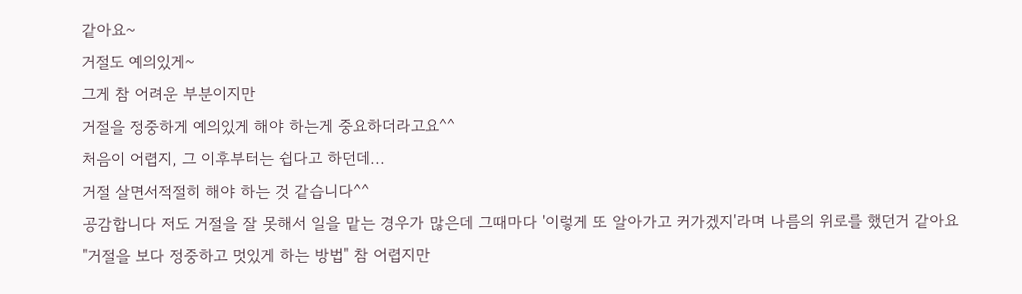같아요~
거절도 예의있게~
그게 참 어려운 부분이지만
거절을 정중하게 예의있게 해야 하는게 중요하더라고요^^
처음이 어렵지, 그 이후부터는 쉽다고 하던데...
거절 살면서적절히 해야 하는 것 같습니다^^
공감합니다 저도 거절을 잘 못해서 일을 맡는 경우가 많은데 그때마다 '이렇게 또 알아가고 커가겠지'라며 나름의 위로를 했던거 같아요
"거절을 보다 정중하고 멋있게 하는 방법" 참 어렵지만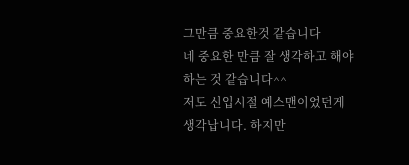그만큼 중요한것 같습니다
네 중요한 만큼 잘 생각하고 해야하는 것 같습니다^^
저도 신입시절 예스맨이었던게 생각납니다. 하지만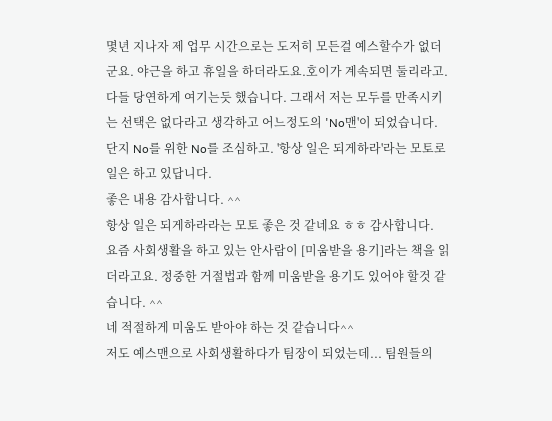몇년 지나자 제 업무 시간으로는 도저히 모든걸 예스할수가 없더군요. 야근을 하고 휴일을 하더라도요.호이가 계속되면 둘리라고. 다들 당연하게 여기는듯 했습니다. 그래서 저는 모두를 만족시키는 선택은 없다라고 생각하고 어느정도의 'No맨'이 되었습니다.
단지 No를 위한 No를 조심하고. '항상 일은 되게하라'라는 모토로 일은 하고 있답니다.
좋은 내용 감사합니다. ^^
항상 일은 되게하라라는 모토 좋은 것 같네요 ㅎㅎ 감사합니다.
요즘 사회생활을 하고 있는 안사람이 [미움받을 용기]라는 책을 읽더라고요. 정중한 거절법과 함께 미움받을 용기도 있어야 할것 같습니다. ^^
네 적절하게 미움도 받아야 하는 것 같습니다^^
저도 예스맨으로 사회생활하다가 팀장이 되었는데... 팀원들의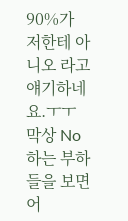90%가 저한테 아니오 라고 얘기하네요.ㅜㅜ
막상 No 하는 부하들을 보면 어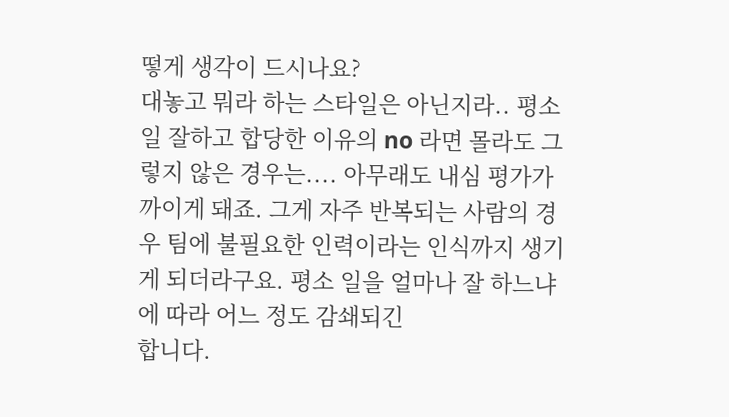떻게 생각이 드시나요?
대놓고 뭐라 하는 스타일은 아닌지라.. 평소 일 잘하고 합당한 이유의 no 라면 몰라도 그렇지 않은 경우는.... 아무래도 내심 평가가 까이게 돼죠. 그게 자주 반복되는 사람의 경우 팀에 불필요한 인력이라는 인식까지 생기게 되더라구요. 평소 일을 얼마나 잘 하느냐에 따라 어느 정도 감쇄되긴
합니다.